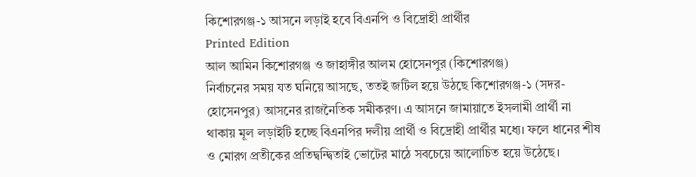কিশোরগঞ্জ-১ আসনে লড়াই হবে বিএনপি ও বিদ্রোহী প্রার্থীর
Printed Edition
আল আমিন কিশোরগঞ্জ ও জাহাঙ্গীর আলম হোসেনপুর (কিশোরগঞ্জ)
নির্বাচনের সময় যত ঘনিয়ে আসছে, ততই জটিল হয়ে উঠছে কিশোরগঞ্জ-১ (সদর- হোসেনপুর) আসনের রাজনৈতিক সমীকরণ। এ আসনে জামায়াতে ইসলামী প্রার্থী না থাকায় মূল লড়াইটি হচ্ছে বিএনপির দলীয় প্রার্থী ও বিদ্রোহী প্রার্থীর মধ্যে। ফলে ধানের শীষ ও মোরগ প্রতীকের প্রতিদ্বন্দ্বিতাই ভোটের মাঠে সবচেয়ে আলোচিত হয়ে উঠেছে।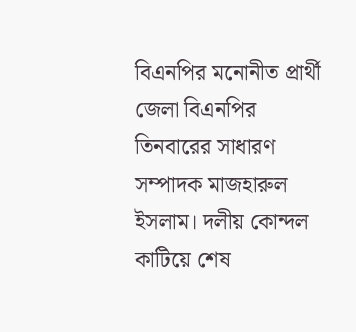বিএনপির মনোনীত প্রার্থী জেলা বিএনপির তিনবারের সাধারণ সম্পাদক মাজহারুল ইসলাম। দলীয় কোন্দল কাটিয়ে শেষ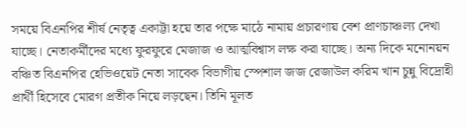সময়ে বিএনপির শীর্ষ নেতৃত্ব একাট্টা হয়ে তার পক্ষে মাঠে নামায় প্রচারণায় বেশ প্রাণচাঞ্চল্য দেখা যাচ্ছে। নেতাকর্মীদের মধ্যে ফুরফুরে মেজাজ ও আত্মবিশ্বাস লক্ষ করা যাচ্ছে। অন্য দিকে মনোনয়ন বঞ্চিত বিএনপির হেভিওয়েট নেতা সাবেক বিভাগীয় স্পেশাল জজ রেজাউল করিম খান চুন্নু বিদ্রোহী প্রার্থী হিসেবে মোরগ প্রতীক নিয়ে লড়ছেন। তিনি মূলত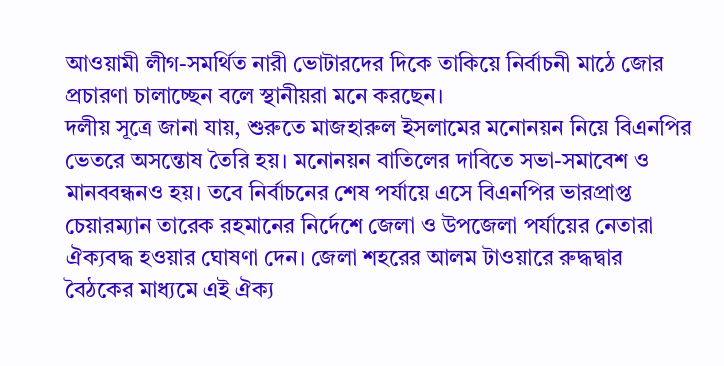আওয়ামী লীগ-সমর্থিত নারী ভোটারদের দিকে তাকিয়ে নির্বাচনী মাঠে জোর প্রচারণা চালাচ্ছেন বলে স্থানীয়রা মনে করছেন।
দলীয় সূত্রে জানা যায়, শুরুতে মাজহারুল ইসলামের মনোনয়ন নিয়ে বিএনপির ভেতরে অসন্তোষ তৈরি হয়। মনোনয়ন বাতিলের দাবিতে সভা-সমাবেশ ও মানববন্ধনও হয়। তবে নির্বাচনের শেষ পর্যায়ে এসে বিএনপির ভারপ্রাপ্ত চেয়ারম্যান তারেক রহমানের নির্দেশে জেলা ও উপজেলা পর্যায়ের নেতারা ঐক্যবদ্ধ হওয়ার ঘোষণা দেন। জেলা শহরের আলম টাওয়ারে রুদ্ধদ্বার বৈঠকের মাধ্যমে এই ঐক্য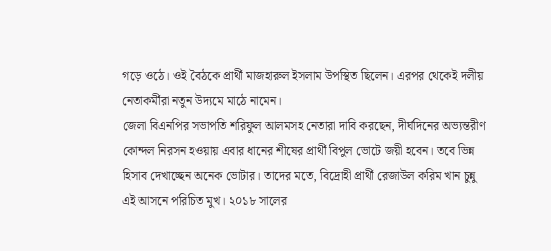গড়ে ওঠে। ওই বৈঠকে প্রার্থী মাজহারুল ইসলাম উপস্থিত ছিলেন। এরপর থেকেই দলীয় নেতাকর্মীরা নতুন উদ্যমে মাঠে নামেন।
জেলা বিএনপির সভাপতি শরিফুল আলমসহ নেতারা দাবি করছেন, দীর্ঘদিনের অভ্যন্তরীণ কোন্দল নিরসন হওয়ায় এবার ধানের শীষের প্রার্থী বিপুল ভোটে জয়ী হবেন। তবে ভিন্ন হিসাব দেখাচ্ছেন অনেক ভোটার। তাদের মতে, বিদ্রোহী প্রার্থী রেজাউল করিম খান চুন্নু এই আসনে পরিচিত মুখ। ২০১৮ সালের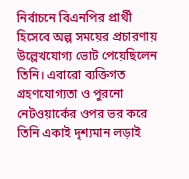নির্বাচনে বিএনপির প্রার্থী হিসেবে অল্প সময়ের প্রচারণায় উল্লেখযোগ্য ভোট পেয়েছিলেন তিনি। এবারো ব্যক্তিগত গ্রহণযোগ্যতা ও পুরনো নেটওয়ার্কের ওপর ভর করে তিনি একাই দৃশ্যমান লড়াই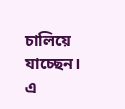চালিয়ে যাচ্ছেন।
এ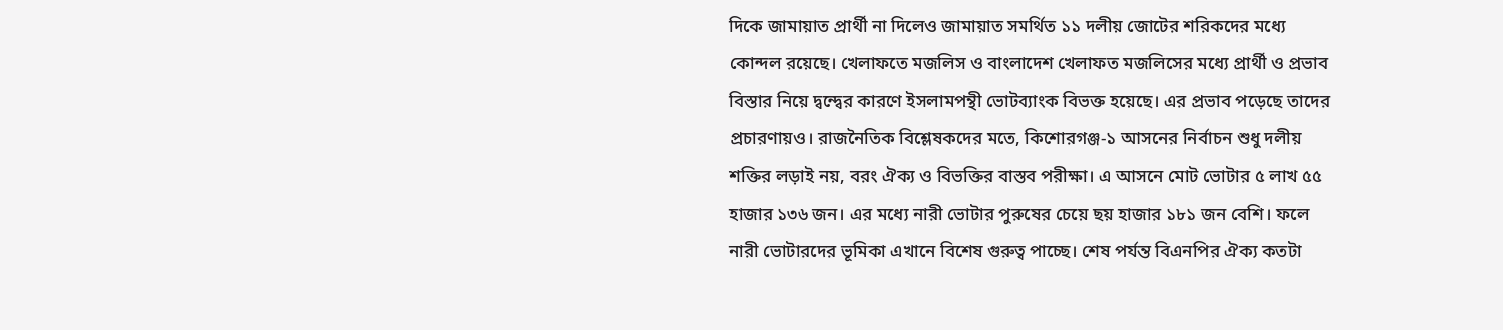দিকে জামায়াত প্রার্থী না দিলেও জামায়াত সমর্থিত ১১ দলীয় জোটের শরিকদের মধ্যে কোন্দল রয়েছে। খেলাফতে মজলিস ও বাংলাদেশ খেলাফত মজলিসের মধ্যে প্রার্থী ও প্রভাব বিস্তার নিয়ে দ্বন্দ্বের কারণে ইসলামপন্থী ভোটব্যাংক বিভক্ত হয়েছে। এর প্রভাব পড়েছে তাদের প্রচারণায়ও। রাজনৈতিক বিশ্লেষকদের মতে, কিশোরগঞ্জ-১ আসনের নির্বাচন শুধু দলীয় শক্তির লড়াই নয়, বরং ঐক্য ও বিভক্তির বাস্তব পরীক্ষা। এ আসনে মোট ভোটার ৫ লাখ ৫৫ হাজার ১৩৬ জন। এর মধ্যে নারী ভোটার পুরুষের চেয়ে ছয় হাজার ১৮১ জন বেশি। ফলে নারী ভোটারদের ভূমিকা এখানে বিশেষ গুরুত্ব পাচ্ছে। শেষ পর্যন্ত বিএনপির ঐক্য কতটা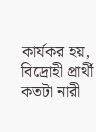কার্যকর হয়, বিদ্রোহী প্রার্থী কতটা নারী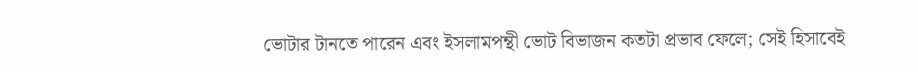ভোটার টানতে পারেন এবং ইসলামপন্থী ভোট বিভাজন কতটা প্রভাব ফেলে; সেই হিসাবেই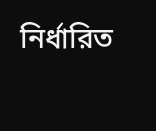নির্ধারিত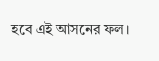হবে এই আসনের ফল।